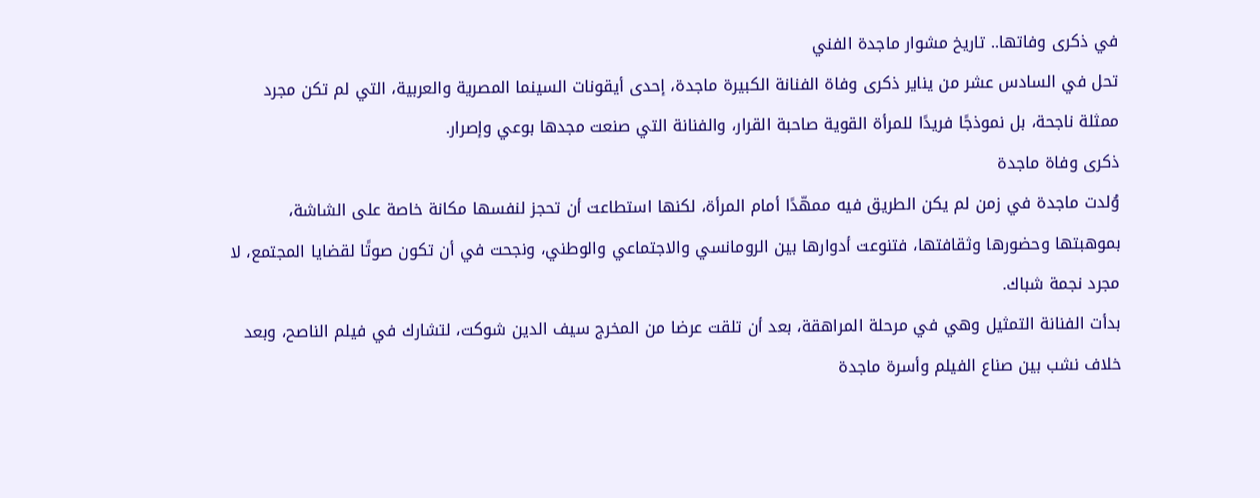في ذكرى وفاتها.. تاريخ مشوار ماجدة الفني
تحل في السادس عشر من يناير ذكرى وفاة الفنانة الكبيرة ماجدة، إحدى أيقونات السينما المصرية والعربية، التي لم تكن مجرد ممثلة ناجحة، بل نموذجًا فريدًا للمرأة القوية صاحبة القرار، والفنانة التي صنعت مجدها بوعي وإصرار.
ذكرى وفاة ماجدة
وُلدت ماجدة في زمن لم يكن الطريق فيه ممهّدًا أمام المرأة، لكنها استطاعت أن تحجز لنفسها مكانة خاصة على الشاشة، بموهبتها وحضورها وثقافتها، فتنوعت أدوارها بين الرومانسي والاجتماعي والوطني، ونجحت في أن تكون صوتًا لقضايا المجتمع، لا مجرد نجمة شباك.
بدأت الفنانة التمثيل وهي في مرحلة المراهقة، بعد أن تلقت عرضا من المخرج سيف الدين شوكت، لتشارك في فيلم الناصح، وبعد خلاف نشب بين صناع الفيلم وأسرة ماجدة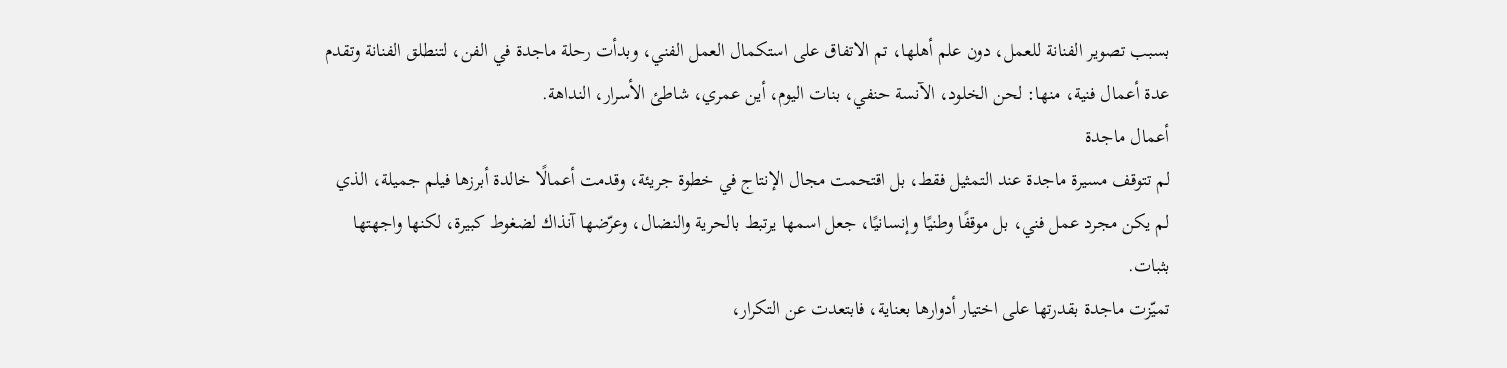بسبب تصوير الفنانة للعمل، دون علم أهلها، تم الاتفاق على استكمال العمل الفني، وبدأت رحلة ماجدة في الفن، لتنطلق الفنانة وتقدم عدة أعمال فنية، منها: لحن الخلود، الآنسة حنفي، بنات اليوم، أين عمري، شاطئ الأسرار، النداهة.
أعمال ماجدة
لم تتوقف مسيرة ماجدة عند التمثيل فقط، بل اقتحمت مجال الإنتاج في خطوة جريئة، وقدمت أعمالًا خالدة أبرزها فيلم جميلة، الذي لم يكن مجرد عمل فني، بل موقفًا وطنيًا وإنسانيًا، جعل اسمها يرتبط بالحرية والنضال، وعرّضها آنذاك لضغوط كبيرة، لكنها واجهتها بثبات.
تميّزت ماجدة بقدرتها على اختيار أدوارها بعناية، فابتعدت عن التكرار،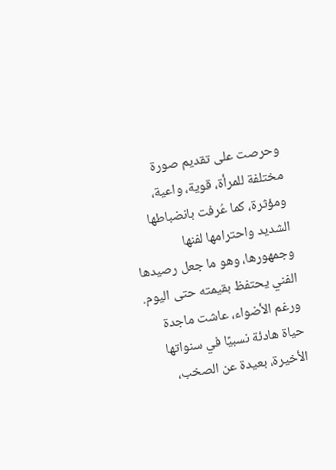وحرصت على تقديم صورة مختلفة للمرأة، قوية، واعية، ومؤثرة، كما عُرفت بانضباطها الشديد واحترامها لفنها وجمهورها، وهو ما جعل رصيدها الفني يحتفظ بقيمته حتى اليوم.
ورغم الأضواء، عاشت ماجدة حياة هادئة نسبيًا في سنواتها الأخيرة، بعيدة عن الصخب،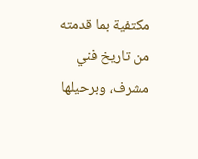مكتفية بما قدمته من تاريخ فني مشرف، وبرحيلها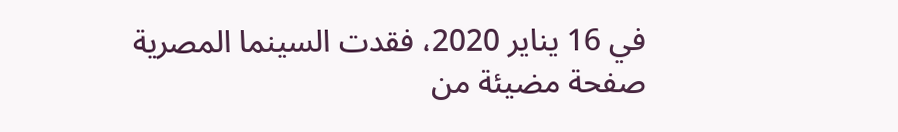في 16 يناير 2020، فقدت السينما المصرية صفحة مضيئة من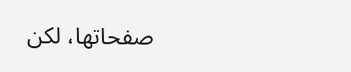صفحاتها، لكن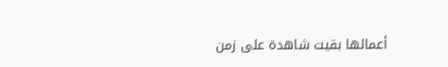أعمالها بقيت شاهدة على زمن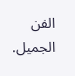الفن الجميل.